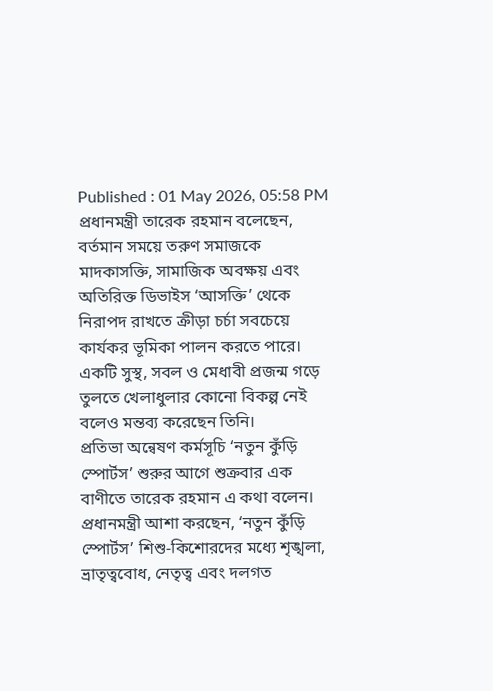Published : 01 May 2026, 05:58 PM
প্রধানমন্ত্রী তারেক রহমান বলেছেন, বর্তমান সময়ে তরুণ সমাজকে মাদকাসক্তি, সামাজিক অবক্ষয় এবং অতিরিক্ত ডিভাইস ‘আসক্তি’ থেকে নিরাপদ রাখতে ক্রীড়া চর্চা সবচেয়ে কার্যকর ভূমিকা পালন করতে পারে।
একটি সুস্থ, সবল ও মেধাবী প্রজন্ম গড়ে তুলতে খেলাধুলার কোনো বিকল্প নেই বলেও মন্তব্য করেছেন তিনি।
প্রতিভা অন্বেষণ কর্মসূচি ‘নতুন কুঁড়ি স্পোর্টস’ শুরুর আগে শুক্রবার এক বাণীতে তারেক রহমান এ কথা বলেন।
প্রধানমন্ত্রী আশা করছেন, ‘নতুন কুঁড়ি স্পোর্টস’ শিশু-কিশোরদের মধ্যে শৃঙ্খলা, ভ্রাতৃত্ববোধ, নেতৃত্ব এবং দলগত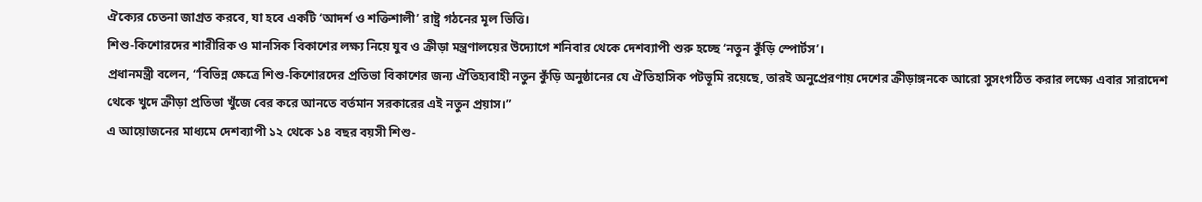ঐক্যের চেতনা জাগ্রত করবে, যা হবে একটি ‘আদর্শ ও শক্তিশালী’ রাষ্ট্র গঠনের মূল ভিত্তি।
শিশু-কিশোরদের শারীরিক ও মানসিক বিকাশের লক্ষ্য নিয়ে যুব ও ক্রীড়া মন্ত্রণালয়ের উদ্যোগে শনিবার থেকে দেশব্যাপী শুরু হচ্ছে ‘নতুন কুঁড়ি স্পোর্টস’।
প্রধানমন্ত্রী বলেন, “বিভিন্ন ক্ষেত্রে শিশু-কিশোরদের প্রতিভা বিকাশের জন্য ঐতিহ্যবাহী নতুন কুঁড়ি অনুষ্ঠানের যে ঐতিহাসিক পটভূমি রয়েছে, তারই অনুপ্রেরণায় দেশের ক্রীড়াঙ্গনকে আরো সুসংগঠিত করার লক্ষ্যে এবার সারাদেশ থেকে খুদে ক্রীড়া প্রতিভা খুঁজে বের করে আনতে বর্তমান সরকারের এই নতুন প্রয়াস।”
এ আয়োজনের মাধ্যমে দেশব্যাপী ১২ থেকে ১৪ বছর বয়সী শিশু-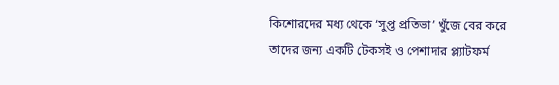কিশোরদের মধ্য থেকে ‘সুপ্ত প্রতিভা’ খুঁজে বের করে তাদের জন্য একটি টেকসই ও পেশাদার প্ল্যাটফর্ম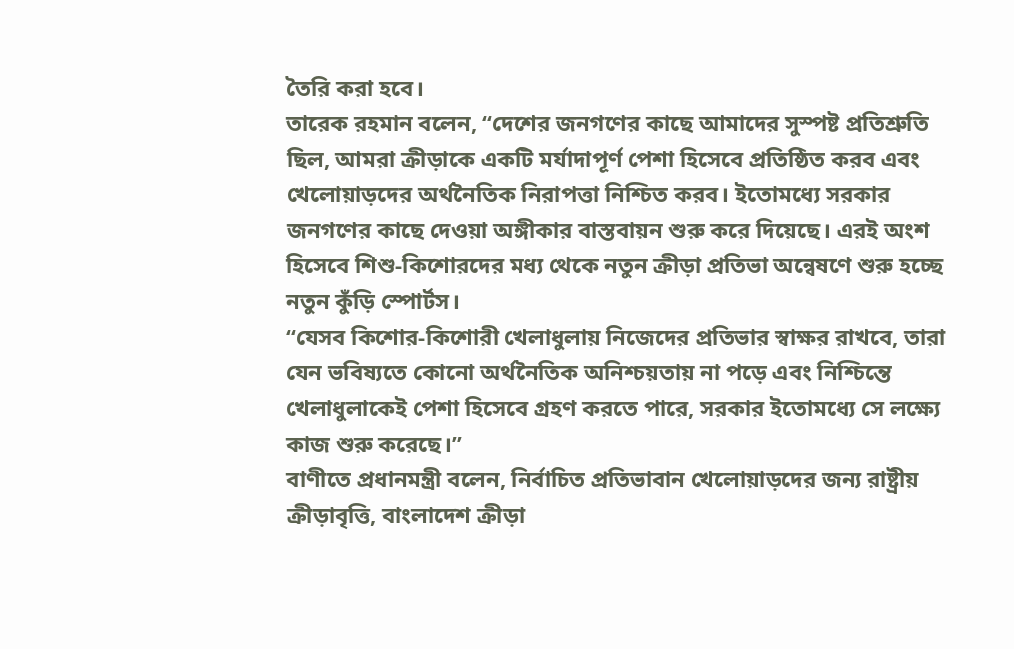তৈরি করা হবে।
তারেক রহমান বলেন, “দেশের জনগণের কাছে আমাদের সুস্পষ্ট প্রতিশ্রুতি ছিল, আমরা ক্রীড়াকে একটি মর্যাদাপূর্ণ পেশা হিসেবে প্রতিষ্ঠিত করব এবং খেলোয়াড়দের অর্থনৈতিক নিরাপত্তা নিশ্চিত করব। ইতোমধ্যে সরকার জনগণের কাছে দেওয়া অঙ্গীকার বাস্তবায়ন শুরু করে দিয়েছে। এরই অংশ হিসেবে শিশু-কিশোরদের মধ্য থেকে নতুন ক্রীড়া প্রতিভা অন্বেষণে শুরু হচ্ছে নতুন কুঁড়ি স্পোর্টস।
“যেসব কিশোর-কিশোরী খেলাধুলায় নিজেদের প্রতিভার স্বাক্ষর রাখবে, তারা যেন ভবিষ্যতে কোনো অর্থনৈতিক অনিশ্চয়তায় না পড়ে এবং নিশ্চিন্তে খেলাধুলাকেই পেশা হিসেবে গ্রহণ করতে পারে, সরকার ইতোমধ্যে সে লক্ষ্যে কাজ শুরু করেছে।”
বাণীতে প্রধানমন্ত্রী বলেন, নির্বাচিত প্রতিভাবান খেলোয়াড়দের জন্য রাষ্ট্রীয় ক্রীড়াবৃত্তি, বাংলাদেশ ক্রীড়া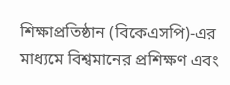শিক্ষাপ্রতিষ্ঠান (বিকেএসপি)-এর মাধ্যমে বিশ্বমানের প্রশিক্ষণ এবং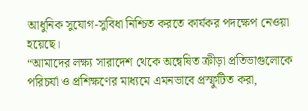আধুনিক সুযোগ-সুবিধা নিশ্চিত করতে কার্যকর পদক্ষেপ নেওয়া হয়েছে।
“আমাদের লক্ষ্য সারাদেশ থেকে অন্বেষিত ক্রীড়া প্রতিভাগুলোকে পরিচর্যা ও প্রশিক্ষণের মাধ্যমে এমনভাবে প্রস্ফুটিত করা,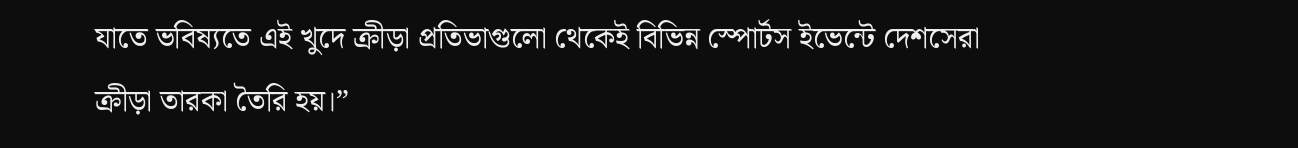যাতে ভবিষ্যতে এই খুদে ক্রীড়া প্রতিভাগুলো থেকেই বিভিন্ন স্পোর্টস ইভেন্টে দেশসেরা ক্রীড়া তারকা তৈরি হয়।”